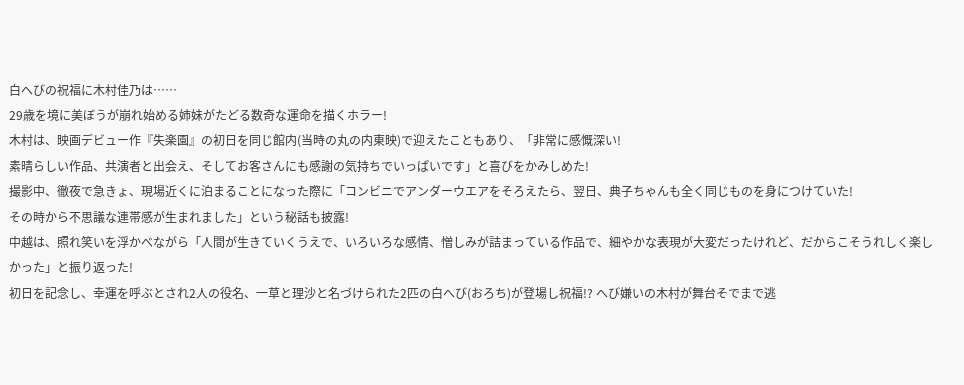白へびの祝福に木村佳乃は……
29歳を境に美ぼうが崩れ始める姉妹がたどる数奇な運命を描くホラー!
木村は、映画デビュー作『失楽園』の初日を同じ館内(当時の丸の内東映)で迎えたこともあり、「非常に感慨深い!
素晴らしい作品、共演者と出会え、そしてお客さんにも感謝の気持ちでいっぱいです」と喜びをかみしめた!
撮影中、徹夜で急きょ、現場近くに泊まることになった際に「コンビニでアンダーウエアをそろえたら、翌日、典子ちゃんも全く同じものを身につけていた!
その時から不思議な連帯感が生まれました」という秘話も披露!
中越は、照れ笑いを浮かべながら「人間が生きていくうえで、いろいろな感情、憎しみが詰まっている作品で、細やかな表現が大変だったけれど、だからこそうれしく楽しかった」と振り返った!
初日を記念し、幸運を呼ぶとされ2人の役名、一草と理沙と名づけられた2匹の白へび(おろち)が登場し祝福!? へび嫌いの木村が舞台そでまで逃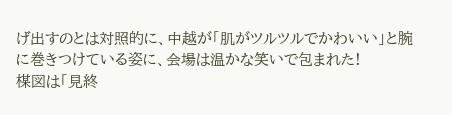げ出すのとは対照的に、中越が「肌がツルツルでかわいい」と腕に巻きつけている姿に、会場は温かな笑いで包まれた!
楳図は「見終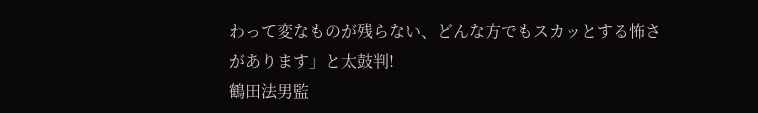わって変なものが残らない、どんな方でもスカッとする怖さがあります」と太鼓判!
鶴田法男監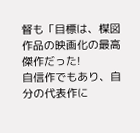督も「目標は、楳図作品の映画化の最高傑作だった!
自信作でもあり、自分の代表作に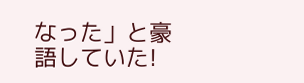なった」と豪語していた!